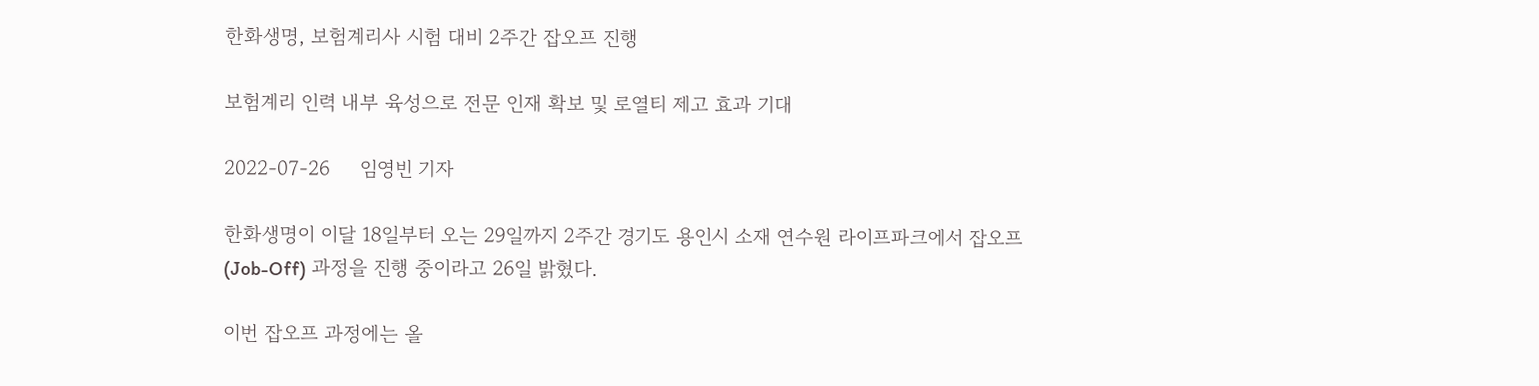한화생명, 보험계리사 시험 대비 2주간 잡오프 진행

보험계리 인력 내부 육성으로 전문 인재 확보 및 로열티 제고 효과 기대

2022-07-26     임영빈 기자

한화생명이 이달 18일부터 오는 29일까지 2주간 경기도 용인시 소재 연수원 라이프파크에서 잡오프(Job-Off) 과정을 진행 중이라고 26일 밝혔다.

이번 잡오프 과정에는 올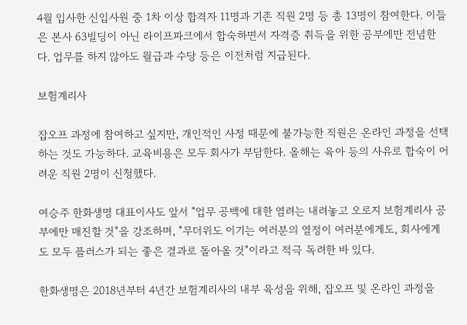4월 입사한 신입사원 중 1차 이상 합격자 11명과 기존 직원 2명 등 총 13명이 참여한다. 이들은 본사 63빌딩이 아닌 라이프파크에서 합숙하면서 자격증 취득을 위한 공부에만 전념한다. 업무를 하지 않아도 월급과 수당 등은 이전처럼 지급된다.

보험계리사

잡오프 과정에 참여하고 싶지만, 개인적인 사정 때문에 불가능한 직원은 온라인 과정을 선택하는 것도 가능하다. 교육비용은 모두 회사가 부담한다. 올해는 육아 등의 사유로 합숙이 어려운 직원 2명이 신청했다.

여승주 한화생명 대표이사도 앞서 "업무 공백에 대한 염려는 내려놓고 오로지 보험계리사 공부에만 매진할 것"을 강조하며, "무더위도 이기는 여러분의 열정이 여러분에게도, 회사에게도 모두 플러스가 되는 좋은 결과로 돌아올 것"이라고 적극 독려한 바 있다.

한화생명은 2018년부터 4년간 보험계리사의 내부 육성을 위해, 잡오프 및 온라인 과정을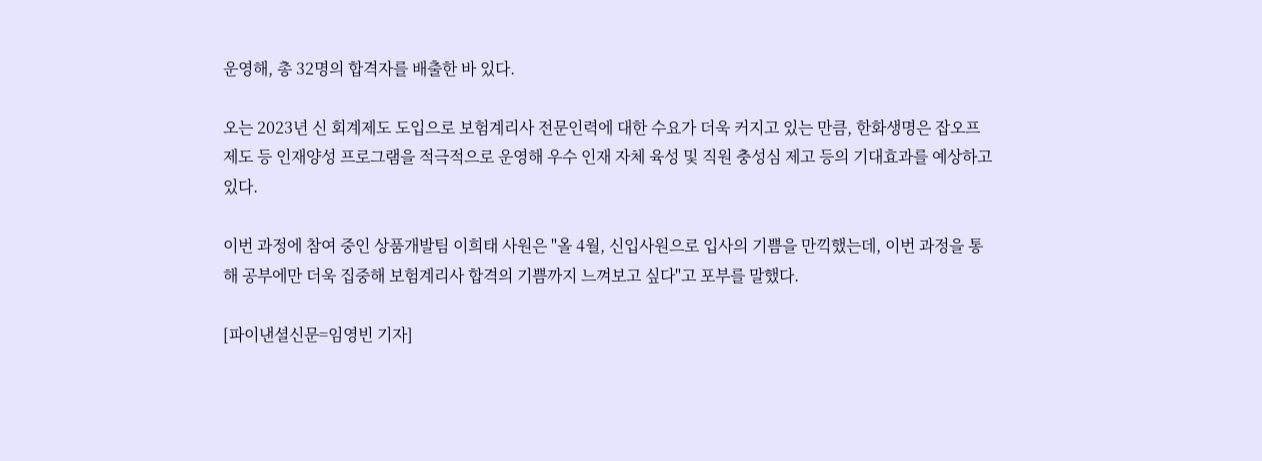운영해, 총 32명의 합격자를 배출한 바 있다.

오는 2023년 신 회계제도 도입으로 보험계리사 전문인력에 대한 수요가 더욱 커지고 있는 만큼, 한화생명은 잡오프 제도 등 인재양성 프로그램을 적극적으로 운영해 우수 인재 자체 육성 및 직원 충성심 제고 등의 기대효과를 예상하고 있다.

이번 과정에 참여 중인 상품개발팀 이희태 사원은 "올 4월, 신입사원으로 입사의 기쁨을 만끽했는데, 이번 과정을 통해 공부에만 더욱 집중해 보험계리사 합격의 기쁨까지 느껴보고 싶다"고 포부를 말했다.

[파이낸셜신문=임영빈 기자]